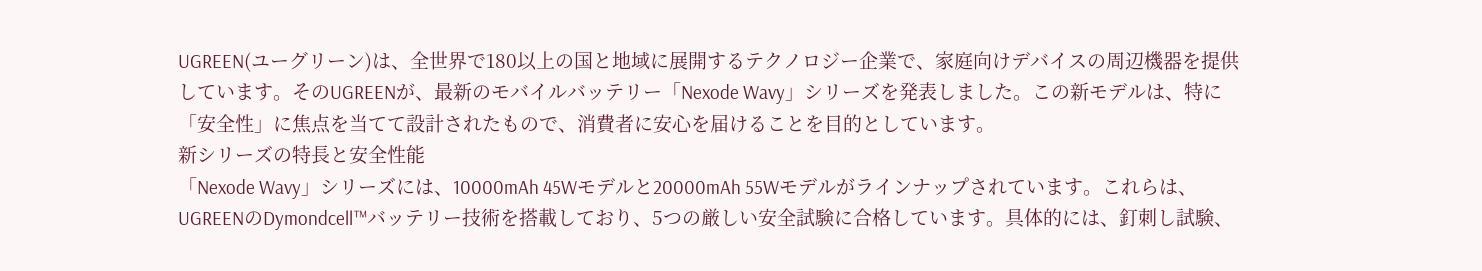UGREEN(ユーグリーン)は、全世界で180以上の国と地域に展開するテクノロジー企業で、家庭向けデバイスの周辺機器を提供しています。そのUGREENが、最新のモバイルバッテリー「Nexode Wavy」シリーズを発表しました。この新モデルは、特に「安全性」に焦点を当てて設計されたもので、消費者に安心を届けることを目的としています。
新シリーズの特長と安全性能
「Nexode Wavy」シリーズには、10000mAh 45Wモデルと20000mAh 55Wモデルがラインナップされています。これらは、UGREENのDymondcell™バッテリー技術を搭載しており、5つの厳しい安全試験に合格しています。具体的には、釘刺し試験、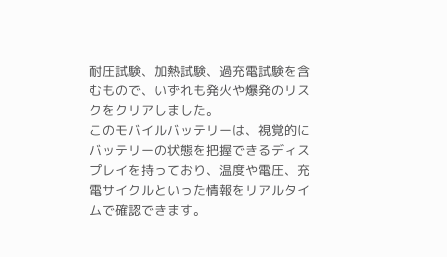耐圧試験、加熱試験、過充電試験を含むもので、いずれも発火や爆発のリスクをクリアしました。
このモバイルバッテリーは、視覚的にバッテリーの状態を把握できるディスプレイを持っており、温度や電圧、充電サイクルといった情報をリアルタイムで確認できます。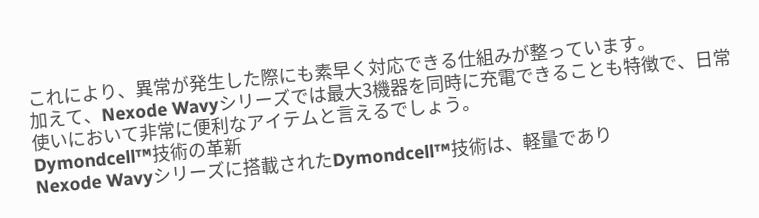これにより、異常が発生した際にも素早く対応できる仕組みが整っています。
加えて、Nexode Wavyシリーズでは最大3機器を同時に充電できることも特徴で、日常使いにおいて非常に便利なアイテムと言えるでしょう。
Dymondcell™技術の革新
Nexode Wavyシリーズに搭載されたDymondcell™技術は、軽量であり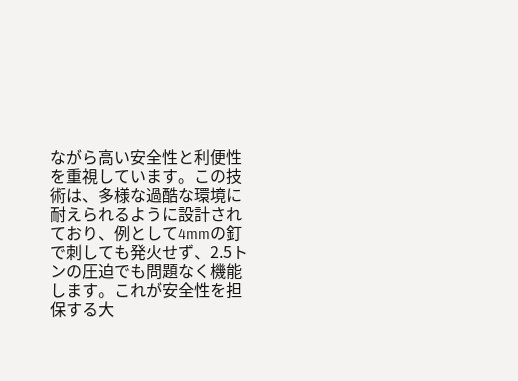ながら高い安全性と利便性を重視しています。この技術は、多様な過酷な環境に耐えられるように設計されており、例として4mmの釘で刺しても発火せず、2.5トンの圧迫でも問題なく機能します。これが安全性を担保する大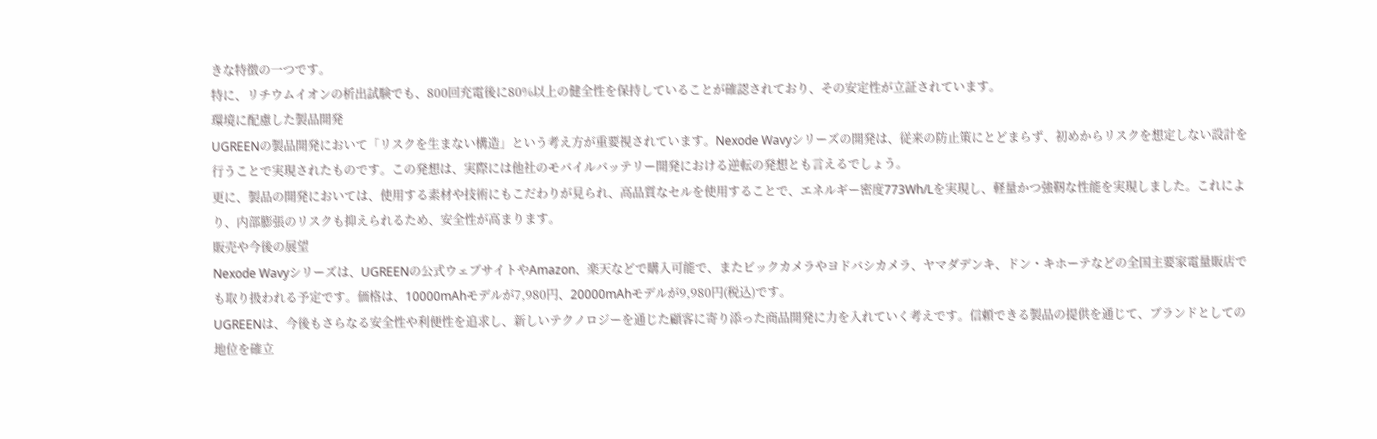きな特徴の一つです。
特に、リチウムイオンの析出試験でも、800回充電後に80%以上の健全性を保持していることが確認されており、その安定性が立証されています。
環境に配慮した製品開発
UGREENの製品開発において「リスクを生まない構造」という考え方が重要視されています。Nexode Wavyシリーズの開発は、従来の防止策にとどまらず、初めからリスクを想定しない設計を行うことで実現されたものです。この発想は、実際には他社のモバイルバッテリー開発における逆転の発想とも言えるでしょう。
更に、製品の開発においては、使用する素材や技術にもこだわりが見られ、高品質なセルを使用することで、エネルギー密度773Wh/Lを実現し、軽量かつ強靭な性能を実現しました。これにより、内部膨張のリスクも抑えられるため、安全性が高まります。
販売や今後の展望
Nexode Wavyシリーズは、UGREENの公式ウェブサイトやAmazon、楽天などで購入可能で、またビックカメラやヨドバシカメラ、ヤマダデンキ、ドン・キホーテなどの全国主要家電量販店でも取り扱われる予定です。価格は、10000mAhモデルが7,980円、20000mAhモデルが9,980円(税込)です。
UGREENは、今後もさらなる安全性や利便性を追求し、新しいテクノロジーを通じた顧客に寄り添った商品開発に力を入れていく考えです。信頼できる製品の提供を通じて、ブランドとしての地位を確立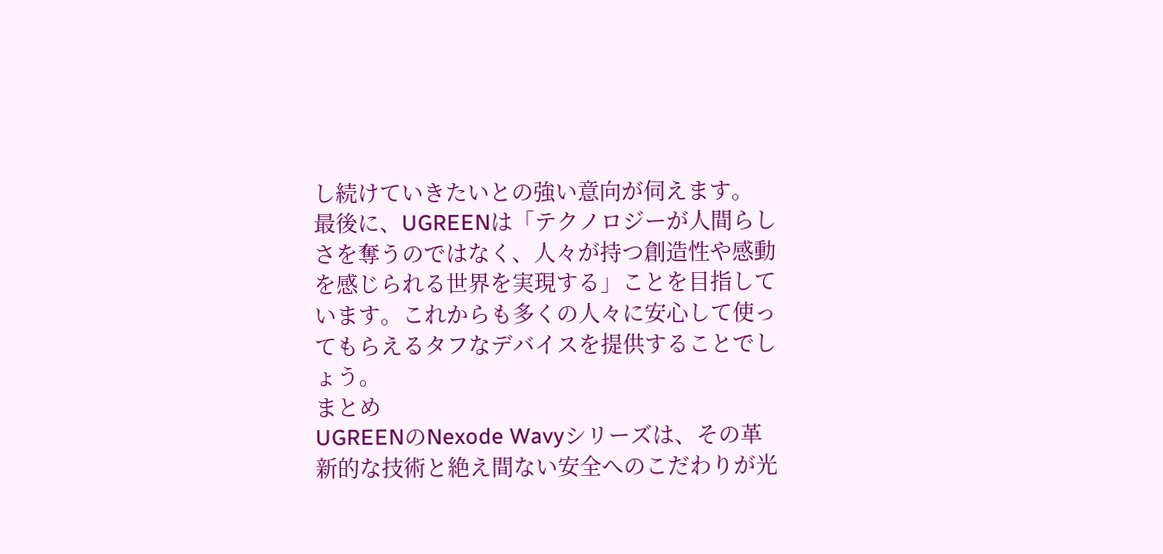し続けていきたいとの強い意向が伺えます。
最後に、UGREENは「テクノロジーが人間らしさを奪うのではなく、人々が持つ創造性や感動を感じられる世界を実現する」ことを目指しています。これからも多くの人々に安心して使ってもらえるタフなデバイスを提供することでしょう。
まとめ
UGREENのNexode Wavyシリーズは、その革新的な技術と絶え間ない安全へのこだわりが光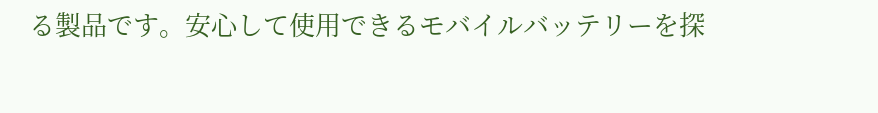る製品です。安心して使用できるモバイルバッテリーを探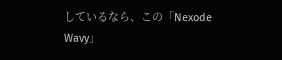しているなら、この「Nexode Wavy」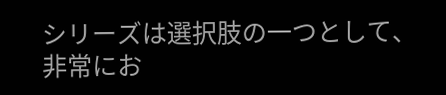シリーズは選択肢の一つとして、非常にお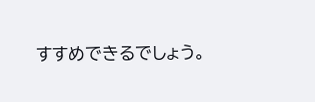すすめできるでしょう。